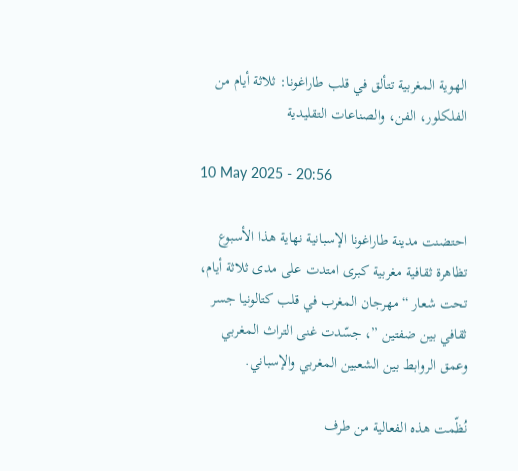الهوية المغربية تتألق في قلب طاراغونا: ثلاثة أيام من الفلكلور، الفن، والصناعات التقليدية

10 May 2025 - 20:56

احتضنت مدينة طاراغونا الإسبانية نهاية هذا الأسبوع تظاهرة ثقافية مغربية كبرى امتدت على مدى ثلاثة أيام، تحت شعار “مهرجان المغرب في قلب كتالونيا جسر ثقافي بين ضفتين ”، جسّدت غنى التراث المغربي وعمق الروابط بين الشعبين المغربي والإسباني.

نُظّمت هذه الفعالية من طرف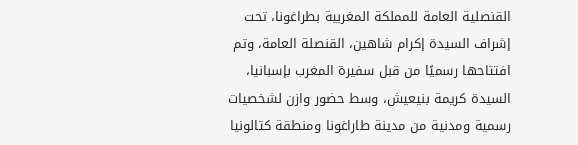القنصلية العامة للمملكة المغربية بطراغونا، تحت إشراف السيدة إكرام شاهين، القنصلة العامة، وتم افتتاحها رسميًا من قبل سفيرة المغرب بإسبانيا، السيدة كريمة بنيعيش، وسط حضور وازن لشخصيات رسمية ومدنية من مدينة طاراغونا ومنطقة كتالونيا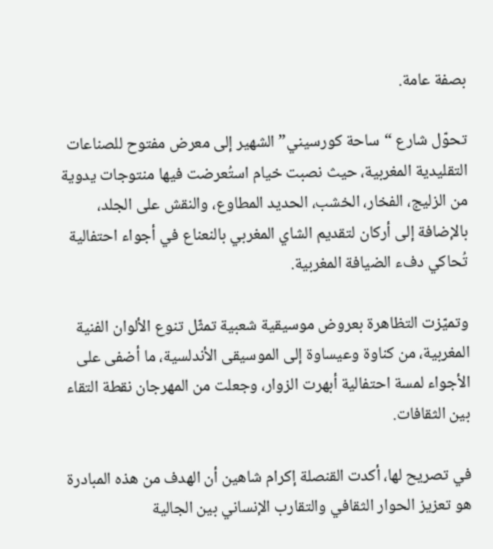بصفة عامة.

تحوّل شارع “ساحة كورسيني” الشهير إلى معرض مفتوح للصناعات التقليدية المغربية، حيث نصبت خيام استُعرضت فيها منتوجات يدوية من الزليج، الفخار، الخشب، الحديد المطاوع، والنقش على الجلد، بالإضافة إلى أركان لتقديم الشاي المغربي بالنعناع في أجواء احتفالية تُحاكي دفء الضيافة المغربية.

وتميّزت التظاهرة بعروض موسيقية شعبية تمثّل تنوع الألوان الفنية المغربية، من كناوة وعيساوة إلى الموسيقى الأندلسية، ما أضفى على الأجواء لمسة احتفالية أبهرت الزوار، وجعلت من المهرجان نقطة التقاء بين الثقافات.

في تصريح لها، أكدت القنصلة إكرام شاهين أن الهدف من هذه المبادرة هو تعزيز الحوار الثقافي والتقارب الإنساني بين الجالية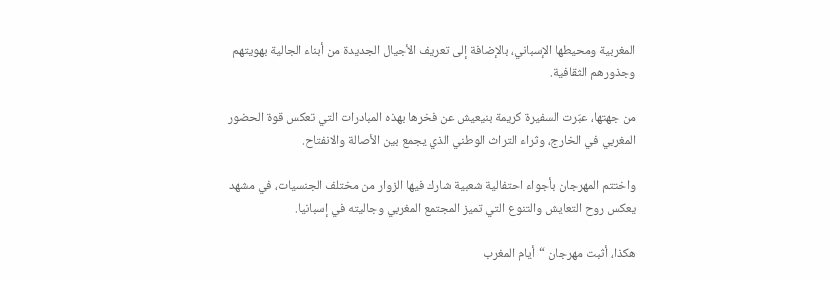المغربية ومحيطها الإسباني، بالإضافة إلى تعريف الأجيال الجديدة من أبناء الجالية بهويتهم وجذورهم الثقافية.

من جهتها، عبّرت السفيرة كريمة بنيعيش عن فخرها بهذه المبادرات التي تعكس قوة الحضور المغربي في الخارج، وثراء التراث الوطني الذي يجمع بين الأصالة والانفتاح.

واختتم المهرجان بأجواء احتفالية شعبية شارك فيها الزوار من مختلف الجنسيات، في مشهد يعكس روح التعايش والتنوع التي تميز المجتمع المغربي وجاليته في إسبانيا.

هكذا، أثبت مهرجان “أيام المغرب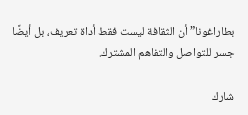بطاراغونا” أن الثقافة ليست فقط أداة تعريف، بل أيضًا جسر للتواصل والتفاهم المشترك.

شارك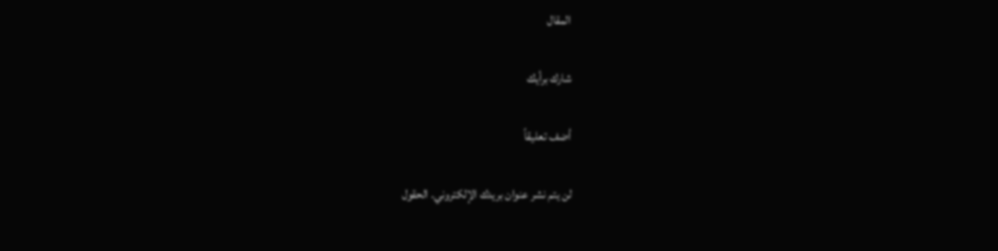المقال

شارك برأيك

أضف تعليقاً

لن يتم نشر عنوان بريدك الإلكتروني. الحقول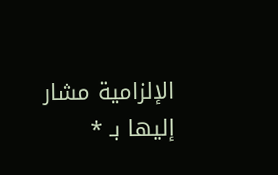الإلزامية مشار إليها بـ *